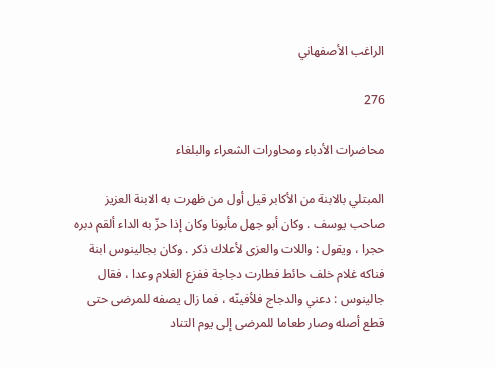الراغب الأصفهاني

276

محاضرات الأدباء ومحاورات الشعراء والبلغاء

المبتلي بالابنة من الأكابر قيل أول من ظهرت به الابنة العزيز صاحب يوسف . وكان أبو جهل مأبونا وكان إذا حزّ به الداء ألقم دبره حجرا ، ويقول : واللات والعزى لأعلاك ذكر . وكان بجالينوس ابنة فناكه غلام خلف حائط فطارت دجاجة ففزع الغلام وعدا ، فقال جالينوس : دعني والدجاج فلأفينّه ، فما زال يصفه للمرضى حتى قطع أصله وصار طعاما للمرضى إلى يوم التناد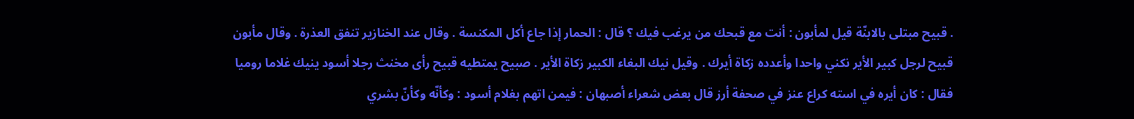. قبيح مبتلى بالابنّة قيل لمأبون : أنت مع قبحك من يرغب فيك ؟ قال : الحمار إذا جاع أكل المكنسة . وقال عند الخنازير تنفق العذرة . وقال مأبون قبيح لرجل كبير الأير نكني واحدا وأعدده زكاة أيرك . وقيل نيك البغاء الكبير زكاة الأير . صبيح يمتطيه قبيح رأى مخنث رجلا أسود ينيك غلاما روميا فقال : كان أيره في استه كراع عنز في صحفة أرز قال بعض شعراء أصبهان : فيمن اتهم بغلام أسود : وكأنّه وكأنّ بشري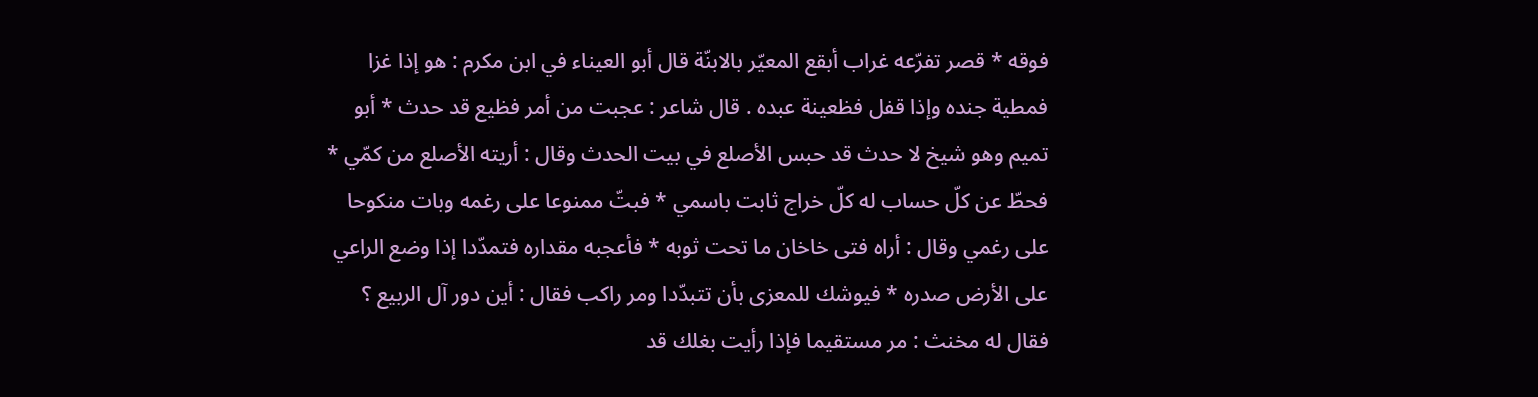فوقه * قصر تفرّعه غراب أبقع المعيّر بالابنّة قال أبو العيناء في ابن مكرم : هو إذا غزا فمطية جنده وإذا قفل فظعينة عبده . قال شاعر : عجبت من أمر فظيع قد حدث * أبو تميم وهو شيخ لا حدث قد حبس الأصلع في بيت الحدث وقال : أريته الأصلع من كمّي * فحطّ عن كلّ حساب له كلّ خراج ثابت باسمي * فبتّ ممنوعا على رغمه وبات منكوحا على رغمي وقال : أراه فتى خاخان ما تحت ثوبه * فأعجبه مقداره فتمدّدا إذا وضع الراعي على الأرض صدره * فيوشك للمعزى بأن تتبدّدا ومر راكب فقال : أين دور آل الربيع ؟ فقال له مخنث : مر مستقيما فإذا رأيت بغلك قد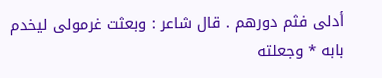أدلى فثم دورهم . قال شاعر : وبعثت غرمولى ليخدم بابه * وجعلته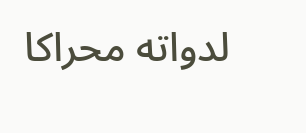لدواته محراكا